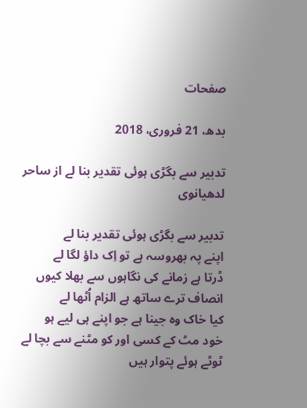صفحات

بدھ، 21 فروری، 2018

تدبیر سے بگڑی ہوئی تقدیر بنا لے از ساحر لدھیانوی

تدبیر سے بگڑی ہوئی تقدیر بنا لے
اپنے پہ بھروسہ ہے تو اِک داؤ لگا لے
ڈرتا ہے زمانے کی نگاہوں سے بھلا کیوں
انصاف ترے ساتھ ہے الزام اُٹھا لے
کیا خاک وہ جینا ہے جو اپنے ہی لیے ہو
خود مٹ کے کسی اور کو مٹنے سے بچا لے
ٹوٹے ہوئے پتوار ہیں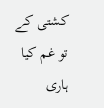کشتی کے تو غم کیا
ہاری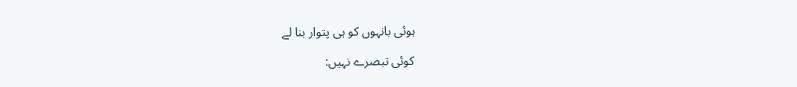ہوئی بانہوں کو ہی پتوار بنا لے

کوئی تبصرے نہیں: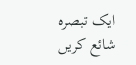ایک تبصرہ شائع کریں